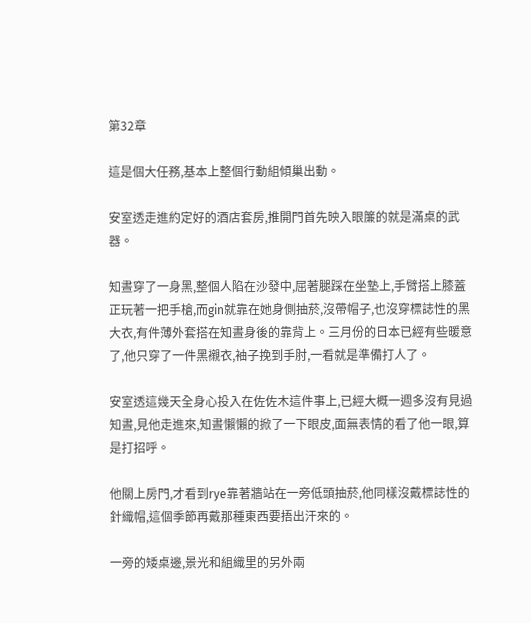第32章

這是個大任務,基本上整個行動組傾巢出動。

安室透走進約定好的酒店套房,推開門首先映入眼簾的就是滿桌的武器。

知晝穿了一身黑,整個人陷在沙發中,屈著腿踩在坐墊上,手臂搭上膝蓋正玩著一把手槍,而gin就靠在她身側抽菸,沒帶帽子,也沒穿標誌性的黑大衣,有件薄外套搭在知晝身後的靠背上。三月份的日本已經有些暖意了,他只穿了一件黑襯衣,袖子挽到手肘,一看就是準備打人了。

安室透這幾天全身心投入在佐佐木這件事上,已經大概一週多沒有見過知晝,見他走進來,知晝懶懶的掀了一下眼皮,面無表情的看了他一眼,算是打招呼。

他關上房門,才看到rye靠著牆站在一旁低頭抽菸,他同樣沒戴標誌性的針織帽,這個季節再戴那種東西要捂出汗來的。

一旁的矮桌邊,景光和組織里的另外兩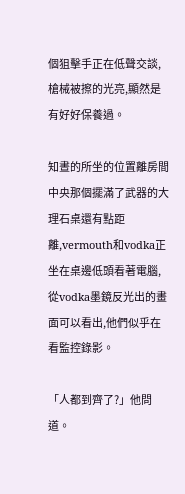個狙擊手正在低聲交談,槍械被擦的光亮,顯然是有好好保養過。

知晝的所坐的位置離房間中央那個擺滿了武器的大理石桌還有點距離,vermouth和vodka正坐在桌邊低頭看著電腦,從vodka墨鏡反光出的畫面可以看出,他們似乎在看監控錄影。

「人都到齊了?」他問道。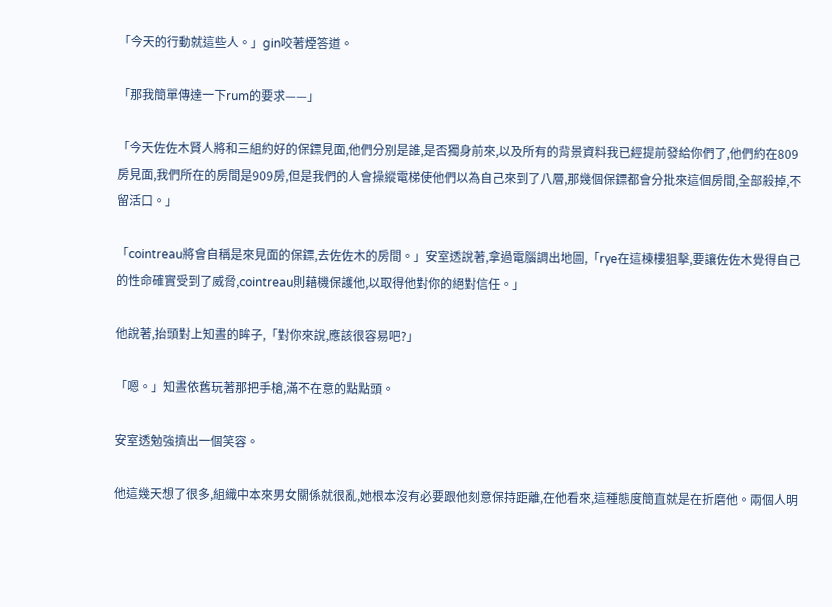「今天的行動就這些人。」gin咬著煙答道。

「那我簡單傳達一下rum的要求——」

「今天佐佐木賢人將和三組約好的保鏢見面,他們分別是誰,是否獨身前來,以及所有的背景資料我已經提前發給你們了,他們約在809房見面,我們所在的房間是909房,但是我們的人會操縱電梯使他們以為自己來到了八層,那幾個保鏢都會分批來這個房間,全部殺掉,不留活口。」

「cointreau將會自稱是來見面的保鏢,去佐佐木的房間。」安室透說著,拿過電腦調出地圖,「rye在這棟樓狙擊,要讓佐佐木覺得自己的性命確實受到了威脅,cointreau則藉機保護他,以取得他對你的絕對信任。」

他說著,抬頭對上知晝的眸子,「對你來說,應該很容易吧?」

「嗯。」知晝依舊玩著那把手槍,滿不在意的點點頭。

安室透勉強擠出一個笑容。

他這幾天想了很多,組織中本來男女關係就很亂,她根本沒有必要跟他刻意保持距離,在他看來,這種態度簡直就是在折磨他。兩個人明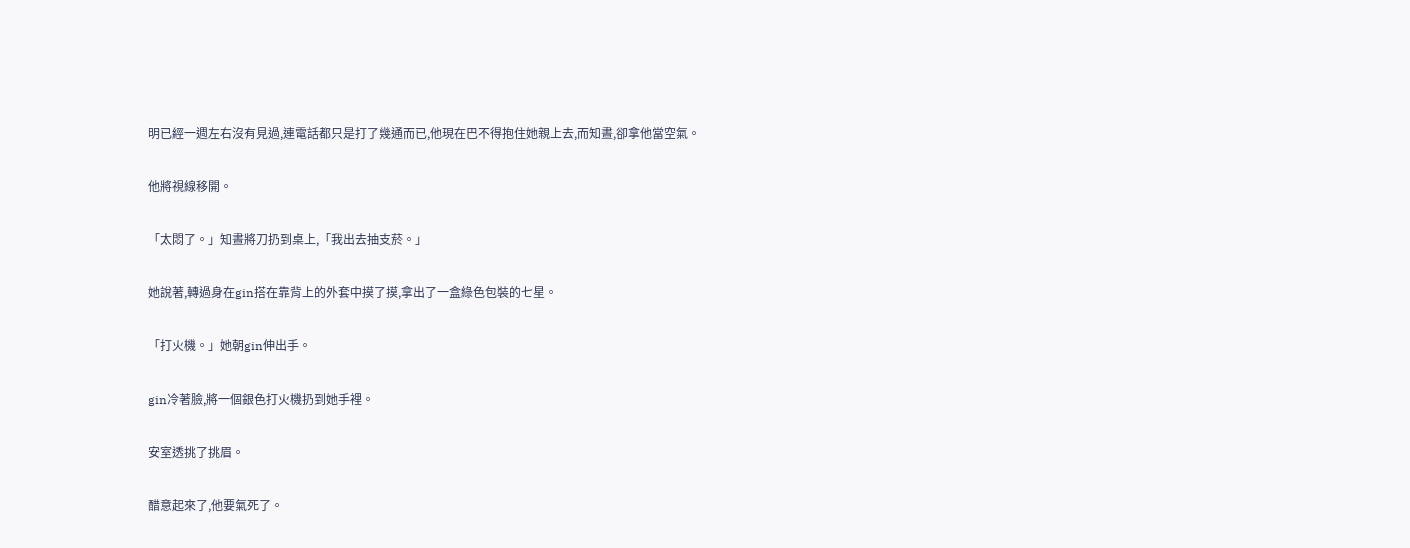明已經一週左右沒有見過,連電話都只是打了幾通而已,他現在巴不得抱住她親上去,而知晝,卻拿他當空氣。

他將視線移開。

「太悶了。」知晝將刀扔到桌上,「我出去抽支菸。」

她說著,轉過身在gin搭在靠背上的外套中摸了摸,拿出了一盒綠色包裝的七星。

「打火機。」她朝gin伸出手。

gin冷著臉,將一個銀色打火機扔到她手裡。

安室透挑了挑眉。

醋意起來了,他要氣死了。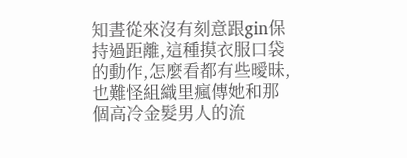知晝從來沒有刻意跟gin保持過距離,這種摸衣服口袋的動作,怎麼看都有些曖昧,也難怪組織里瘋傳她和那個高冷金髮男人的流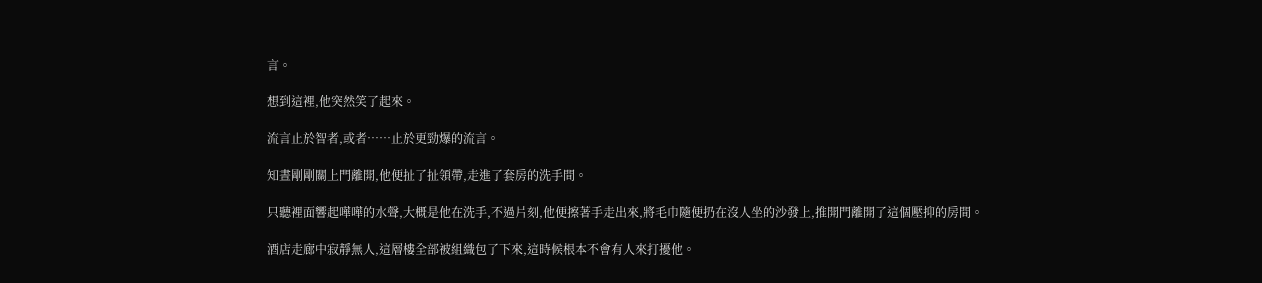言。

想到這裡,他突然笑了起來。

流言止於智者,或者……止於更勁爆的流言。

知晝剛剛關上門離開,他便扯了扯領帶,走進了套房的洗手間。

只聽裡面響起嘩嘩的水聲,大概是他在洗手,不過片刻,他便擦著手走出來,將毛巾隨便扔在沒人坐的沙發上,推開門離開了這個壓抑的房間。

酒店走廊中寂靜無人,這層樓全部被組織包了下來,這時候根本不會有人來打擾他。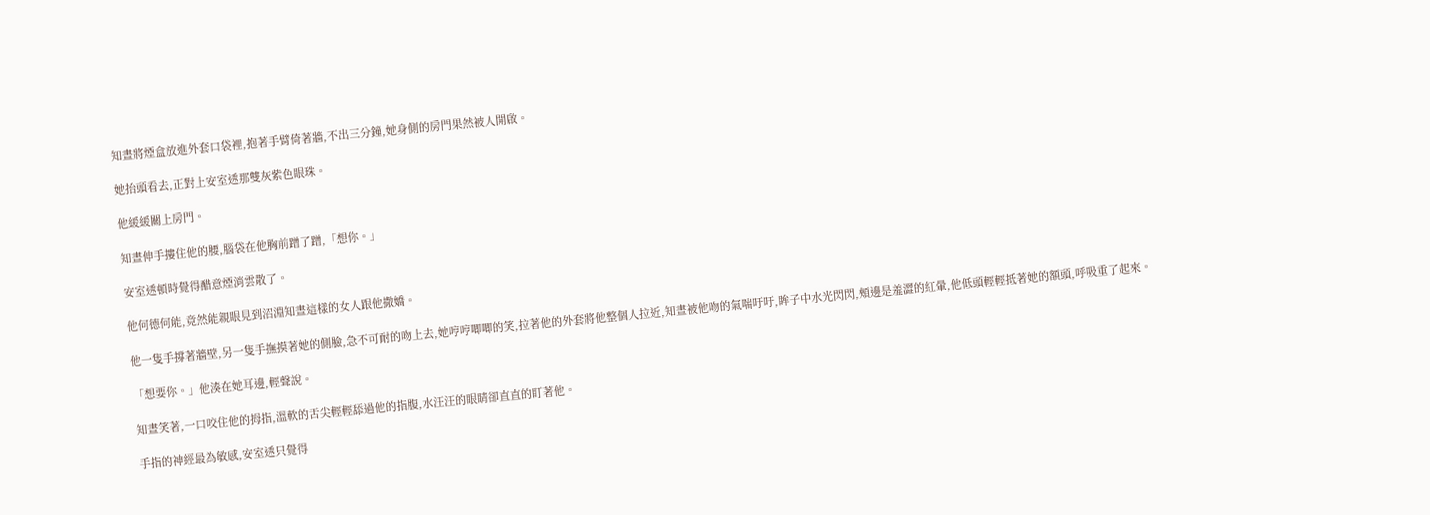知晝將煙盒放進外套口袋裡,抱著手臂倚著牆,不出三分鐘,她身側的房門果然被人開啟。

她抬頭看去,正對上安室透那雙灰紫色眼珠。

他緩緩關上房門。

知晝伸手摟住他的腰,腦袋在他胸前蹭了蹭,「想你。」

安室透頓時覺得醋意煙消雲散了。

他何德何能,竟然能親眼見到沼淵知晝這樣的女人跟他撒嬌。

他一隻手撐著牆壁,另一隻手撫摸著她的側臉,急不可耐的吻上去,她哼哼唧唧的笑,拉著他的外套將他整個人拉近,知晝被他吻的氣喘吁吁,眸子中水光閃閃,頰邊是羞澀的紅暈,他低頭輕輕抵著她的額頭,呼吸重了起來。

「想要你。」他湊在她耳邊,輕聲說。

知晝笑著,一口咬住他的拇指,溫軟的舌尖輕輕舔過他的指腹,水汪汪的眼睛卻直直的盯著他。

手指的神經最為敏感,安室透只覺得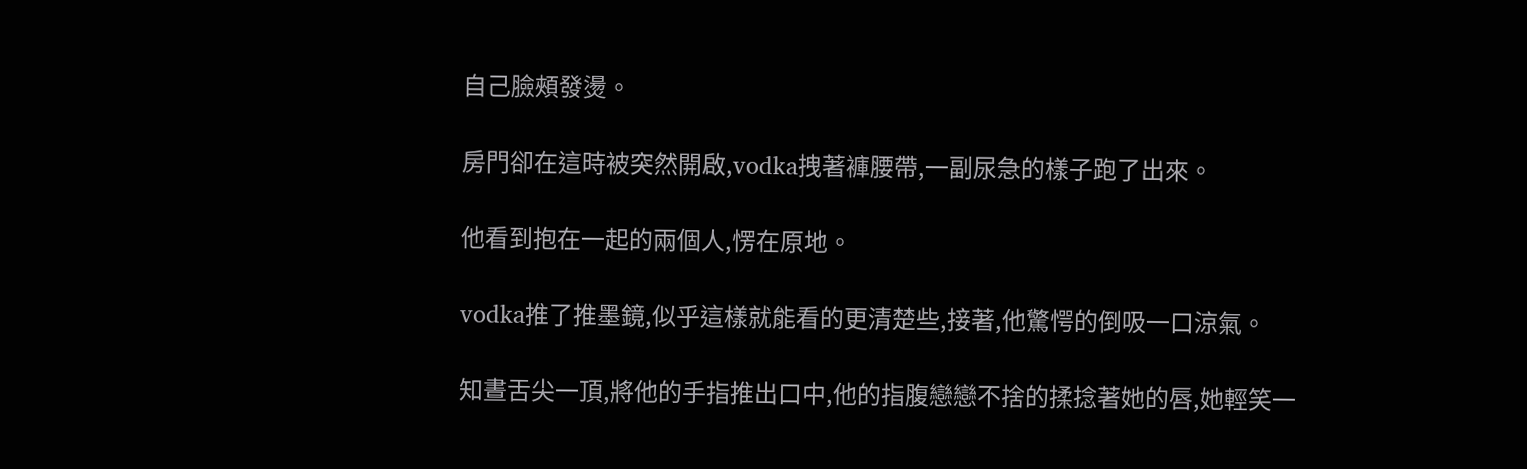自己臉頰發燙。

房門卻在這時被突然開啟,vodka拽著褲腰帶,一副尿急的樣子跑了出來。

他看到抱在一起的兩個人,愣在原地。

vodka推了推墨鏡,似乎這樣就能看的更清楚些,接著,他驚愕的倒吸一口涼氣。

知晝舌尖一頂,將他的手指推出口中,他的指腹戀戀不捨的揉捻著她的唇,她輕笑一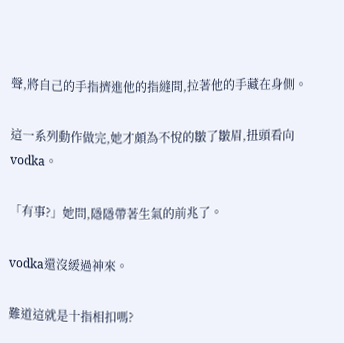聲,將自己的手指擠進他的指縫間,拉著他的手藏在身側。

這一系列動作做完,她才頗為不悅的皺了皺眉,扭頭看向vodka。

「有事?」她問,隱隱帶著生氣的前兆了。

vodka還沒緩過神來。

難道這就是十指相扣嗎?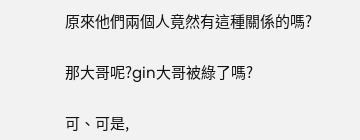原來他們兩個人竟然有這種關係的嗎?

那大哥呢?gin大哥被綠了嗎?

可、可是,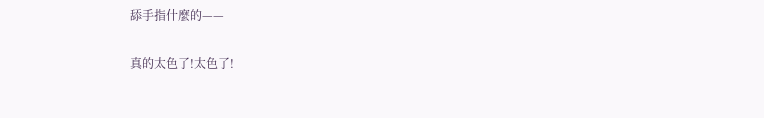舔手指什麼的——

真的太色了!太色了!